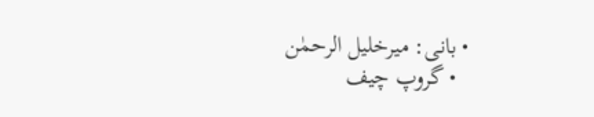• بانی: میرخلیل الرحمٰن
  • گروپ چیف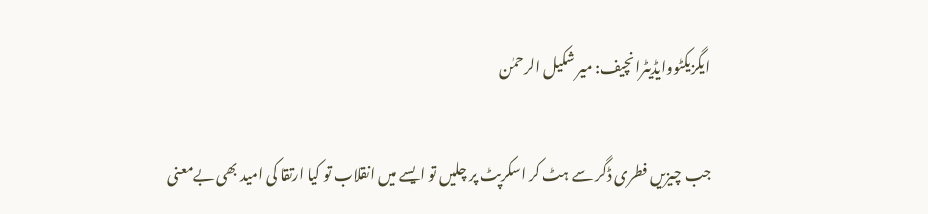ایگزیکٹووایڈیٹرانچیف: میر شکیل الرحمٰن

جب چیزیں فطری ڈگر سے ہٹ کر اسکرپٹ پر چلیں تو ایسے میں انقلاب تو کیا ارتقا کی امید بھی بےمعنی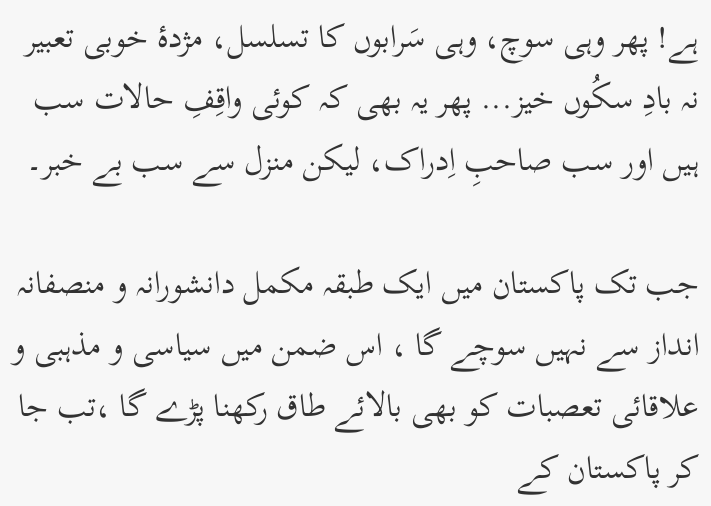ہے! پھر وہی سوچ، وہی سَرابوں کا تسلسل، مژدۂ خوبی تعبیر نہ بادِ سکُوں خیز... پھر یہ بھی کہ کوئی واقِفِ حالات سب ہیں اور سب صاحبِ اِدراک، لیکن منزل سے سب بے خبر۔

جب تک پاکستان میں ایک طبقہ مکمل دانشورانہ و منصفانہ انداز سے نہیں سوچے گا ، اس ضمن میں سیاسی و مذہبی و علاقائی تعصبات کو بھی بالائے طاق رکھنا پڑے گا ،تب جا کر پاکستان کے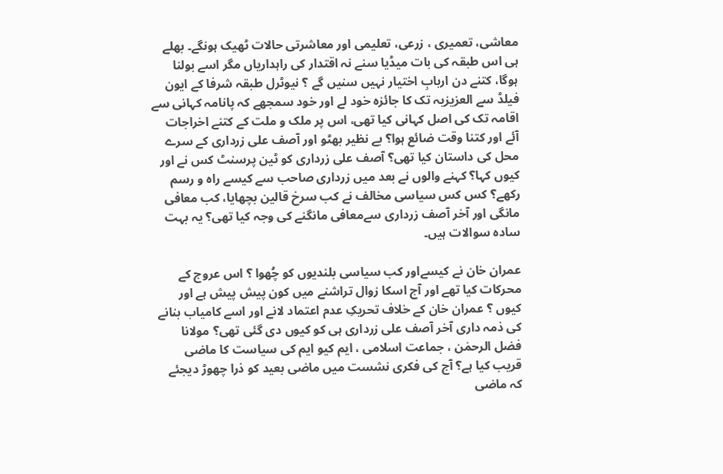معاشی، تعمیری ، زرعی، تعلیمی اور معاشرتی حالات ٹھیک ہونگے۔ بھلے ہی اس طبقہ کی بات میڈیا سنے نہ اقتدار کی راہداریاں مگر اسے بولنا ہوگا، کتنے دن اربابِ اختیار نہیں سنیں گے ؟ نیوٹرل طبقہ شرفا کے ایون فیلڈ سے العزیزیہ تک کا جائزہ خود لے اور خود سمجھے کہ پانامہ کہانی سے اقامہ تک کی اصل کہانی کیا تھی، اس پر ملک و ملت کے کتنے اخراجات آئے اور کتنا وقت ضائع ہوا؟ بے نظیر بھٹو اور آصف علی زرداری کے سرے محل کی داستان کیا تھی؟ آصف علی زرداری کو ٹین پرسنٹ کس نے اور کیوں کہا؟ کہنے والوں نے بعد میں زرداری صاحب سے کیسے راہ و رسم رکھے؟ کس کس سیاسی مخالف نے کب سرخ قالین بچھایا، کب معافی مانگی اور آخر آصف زرداری سےمعافی مانگنے کی وجہ کیا تھی؟ یہ بہت سادہ سوالات ہیں۔

عمران خان نے کیسےاور کب سیاسی بلندیوں کو چُھوا ؟ اس عروج کے محرکات کیا تھے اور آج اسکا زوال تراشنے میں کون پیش پیش ہے اور کیوں ؟ عمران خان کے خلاف تحریکِ عدم اعتماد لانے اور اسے کامیاب بنانے کی ذمہ داری آخر آصف علی زرداری ہی کو کیوں دی گئی تھی؟ مولانا فضل الرحمٰن ، جماعت اسلامی ، ایم کیو ایم کی سیاست کا ماضی قریب کیا ہے؟ آج کی فکری نشست میں ماضی بعید کو ذرا چھوڑ دیجئے کہ ماضی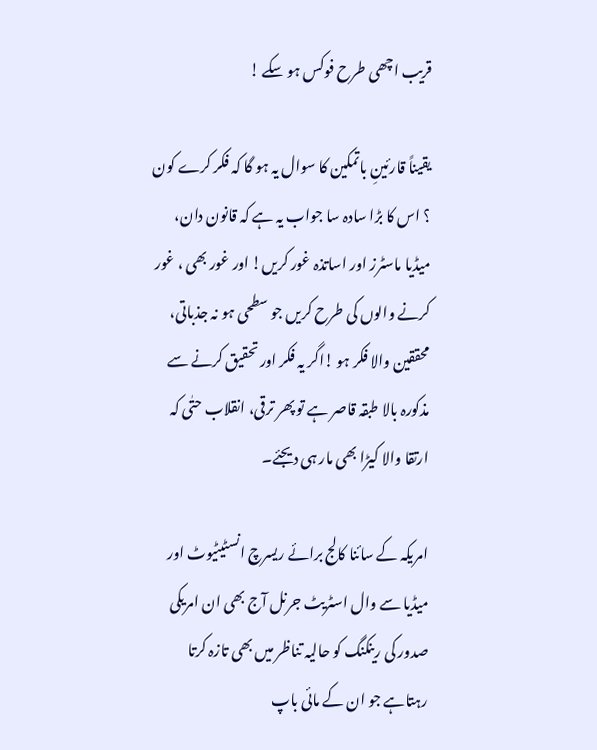قریب اچھی طرح فوکس ہو سکے !

یقیناً قارئینِ باتمکین کا سوال یہ ہو گا کہ فکر کرے کون ؟ اس کا بڑا سادہ سا جواب یہ ہے کہ قانون دان، میڈیا ماسٹرز اور اساتذہ غور کریں! اور غور بھی ، غور کرنے والوں کی طرح کریں جو سطحی ہو نہ جذباتی، محققین والا فکر ہو !اگر یہ فکر اور تحقیق کرنے سے مذکورہ بالا طبقہ قاصر ہے تو پھر ترقی، انقلاب حتٰی کہ ارتقا والا کیڑا بھی مار ہی دیجئے۔

امریکہ کے سائنا کالج برائے ریسرچ انسٹیٹیوٹ اور میڈیا سے وال اسٹریٹ جرنل آج بھی ان امریکی صدور کی رینکنگ کو حالیہ تناظر میں بھی تازہ کرتا رہتاہے جو ان کے مائی باپ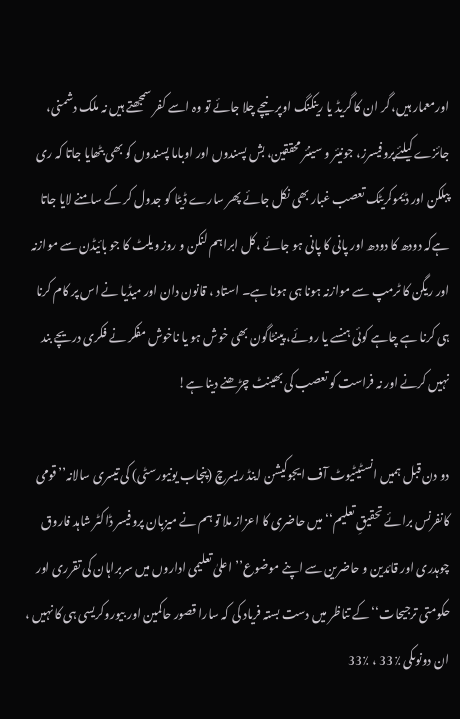اورمعمار ہیں، گر ان کا گریڈ یا رینکنگ اوپر نیچے چلا جائے تو وہ اسے کفر سمجھتے ہیں نہ ملک دشمنی، جائزے کیلئےپروفیسرز، جونیئر و سینئر محققین، بش پسندوں اور اوباما پسندوں کو بھی بٹھایا جاتا کہ ری پبلکن اور ڈیموکریٹک تعصب غبار بھی نکل جائے پھر سارے ڈیٹا کو جدول کر کے سامنے لایا جاتا ہےکہ دودھ کا دودھ اور پانی کا پانی ہو جائے ،کل ابراہم لنکن و روز ویلٹ کا جو بائیڈن سے موازنہ اور ریگن کا ٹرمپ سے موازنہ ہونا ہی ہونا ہے۔ استاد ، قانون دان اور میڈیا نے اس پر کام کرنا ہی کرنا ہے چاہے کوئی ہنسے یا روئے، پینٹاگون بھی خوش ہو یا ناخوش مفکر نے فکری دریچے بند نہیں کرنے اور نہ فراست کو تعصب کی بھینٹ چڑھنے دینا ہے!

دو دن قبل ہمیں انسٹیٹیوٹ آف ایجوکیشن اینڈ ریسرچ (پنجاب یونیورسٹی) کی تیسری سالانہ’’قومی کانفرنس برائے تحقیقِ تعلیم‘‘ میں حاضری کا اعزاز ملا تو ہم نے میزبان پروفیسر ڈاکٹر شاہد فاروق چوہدری اور قائدین و حاضرین سے اپنے موضوع’’ اعلیٰ تعلیمی اداروں میں سربراہان کی تقرری اور حکومتی ترجیحات‘‘کے تناظر میں دست بستہ فریاد کی کہ سارا قصور حاکمین اور بیوروکریسی ہی کا نہیں ، ان دونوںکی ٪33 ، ٪33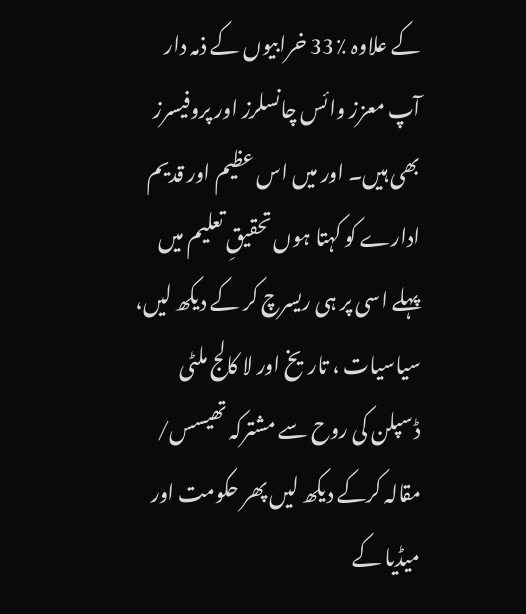کے علاوہ ٪33 خرابیوں کے ذمہ دار آپ معزز وائس چانسلرز اور پروفیسرز بھی ہیں۔ اور میں اس عظیم اور قدیم ادارے کو کہتا ہوں تحقیقِ تعلیم میں پہلے اسی پر ہی ریسرچ کر کے دیکھ لیں، سیاسیات ، تاریخ اور لا کالج ملٹی ڈسپلن کی روح سے مشترکہ تھیسس/ مقالہ کرکے دیکھ لیں پھر حکومت اور میڈیا کے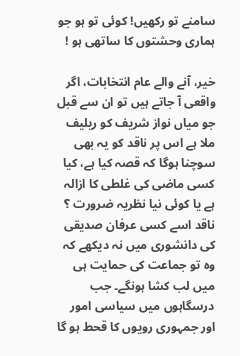سامنے تو رکھیں! کوئی تو ہو جو ہماری وحشتوں کا ساتھی ہو !

خیر، آنے والے عام انتخابات، اگر واقعی آ جاتے ہیں تو ان سے قبل جو میاں نواز شریف کو ریلیف ملا ہے اس پر ناقد کو یہ بھی سوچنا ہوگا کہ قصہ کیا ہے، کیا کسی ماضی کی غلطی کا ازالہ ہے یا کوئی نیا نظریہ ضرورت ؟ ناقد اسے کسی عرفان صدیقی کی دانشوری میں نہ دیکھے کہ وہ تو جماعت کی حمایت ہی میں لب کشا ہونگے۔ جب درسگاہوں میں سیاسی امور اور جمہوری رویوں کا قحط ہو گا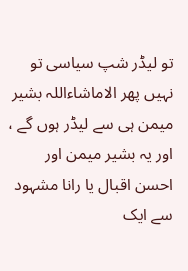تو لیڈر شپ سیاسی تو نہیں پھر الاماشاءاللہ بشیر میمن ہی سے لیڈر ہوں گے ، اور یہ بشیر میمن اور احسن اقبال یا رانا مشہود سے ایک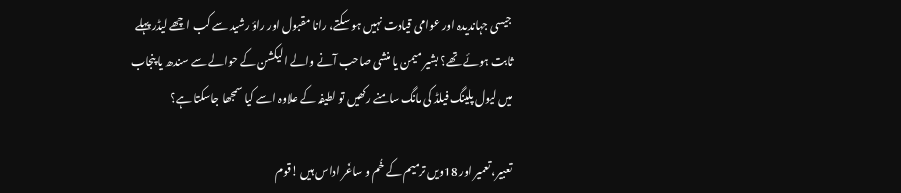جیسی جہاندیدہ اور عوامی قیادت نہیں ہو سکتے، رانا مقبول اور راؤ رشید سے کب اچھے لیڈر پہلے ثابت ہوئے تھے؟ بشیر میمن یا منشی صاحب آنے والے الیکشن کے حوالے سے سندھ یا پنجاب میں لیول پلینگ فیلڈ کی مانگ سامنے رکھیں تو لطیفہ کے علاوہ اسے کیا سمجھا جاسکتا ہے؟

تعبیر، تعمیر اور 18ویں ترمیم کے خُم و ساغَر اداس ہیں !قوم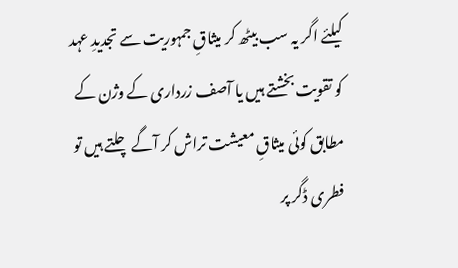کیلئے اگر یہ سب بیٹھ کر میثاقِ جمہوریت سے تجدیدِ عہد کو تقویت بخشتے ہیں یا آصف زرداری کے وژن کے مطابق کوئی میثاقِ معیشت تراش کر آگے چلتے ہیں تو فطری ڈگر پر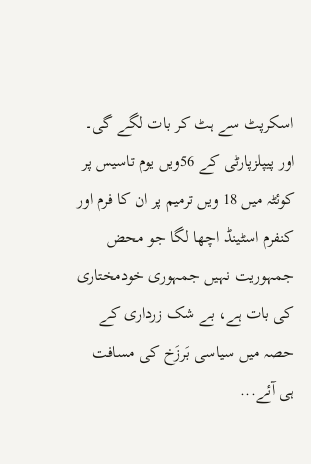اسکرپٹ سے ہٹ کر بات لگے گی۔ اور پیپلزپارٹی کے 56ویں یوم تاسیس پر کوئٹہ میں 18 ویں ترمیم پر ان کا فرم اور کنفرم اسٹینڈ اچھا لگا جو محض جمہوریت نہیں جمہوری خودمختاری کی بات ہے، بے شک زرداری کے حصہ میں سیاسی بَرزَخ کی مسافت ہی آئے...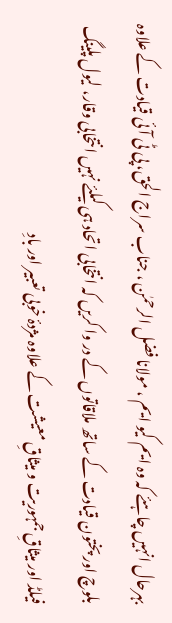بہرحال انہیں چاہئے کہ وہ ایم کیو ایم ، مولانا فضل الرحمٰن ، جناب سراج الحق، پی ٹی آئی قیادت کے علاوہ بلوچ اور پختون قیادت کے ساتھ ملاقاتوں کے در وا کریں کہ انتخابی اتحاد ہی کیلئے نہیں انتخابی وقار، لیول پلینگ فیلڈ اور میثاقِ جمہوریت و میثاقِ معیشت کے علاوہ مژدۂ خوبی تعبیر اور بادِ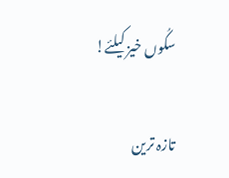سکُوں خیز کیلئے!

تازہ ترین